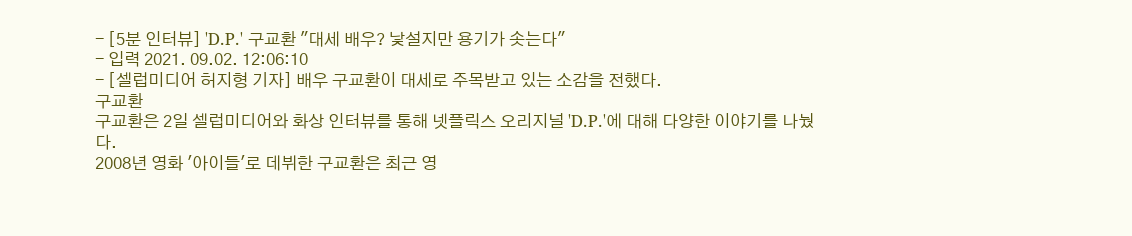- [5분 인터뷰] 'D.P.' 구교환 "대세 배우? 낯설지만 용기가 솟는다"
- 입력 2021. 09.02. 12:06:10
- [셀럽미디어 허지형 기자] 배우 구교환이 대세로 주목받고 있는 소감을 전했다.
구교환
구교환은 2일 셀럽미디어와 화상 인터뷰를 통해 넷플릭스 오리지널 'D.P.'에 대해 다양한 이야기를 나눴다.
2008년 영화 '아이들'로 데뷔한 구교환은 최근 영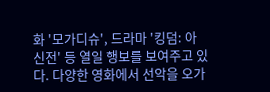화 '모가디슈', 드라마 '킹덤: 아신전' 등 열일 행보를 보여주고 있다. 다양한 영화에서 선악을 오가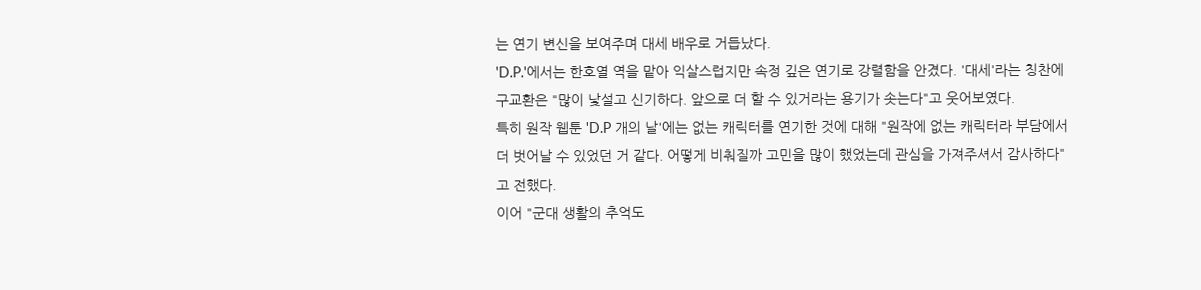는 연기 변신을 보여주며 대세 배우로 거듭났다.
'D.P.'에서는 한호열 역을 맡아 익살스럽지만 속정 깊은 연기로 강렬함을 안겼다. '대세'라는 칭찬에 구교환은 "많이 낯설고 신기하다. 앞으로 더 할 수 있거라는 용기가 솟는다"고 웃어보였다.
특히 원작 웹툰 'D.P 개의 날'에는 없는 캐릭터를 연기한 것에 대해 "원작에 없는 캐릭터라 부담에서 더 벗어날 수 있었던 거 같다. 어떻게 비춰질까 고민을 많이 했었는데 관심을 가져주셔서 감사하다"고 전했다.
이어 "군대 생활의 추억도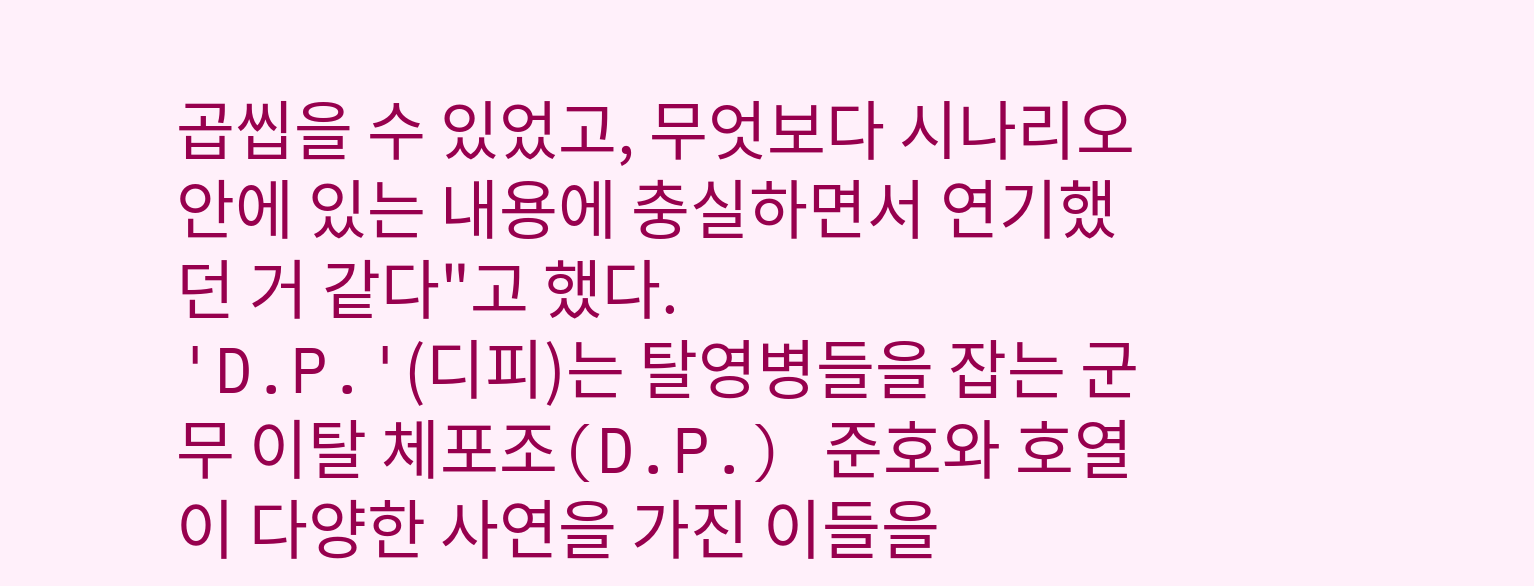곱씹을 수 있었고, 무엇보다 시나리오 안에 있는 내용에 충실하면서 연기했던 거 같다"고 했다.
'D.P.'(디피)는 탈영병들을 잡는 군무 이탈 체포조(D.P.) 준호와 호열이 다양한 사연을 가진 이들을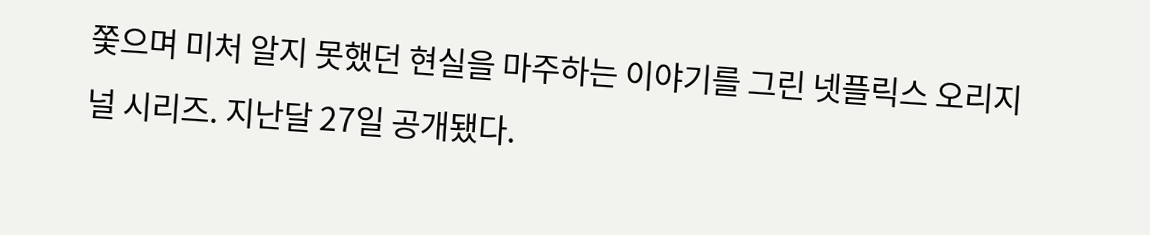쫓으며 미처 알지 못했던 현실을 마주하는 이야기를 그린 넷플릭스 오리지널 시리즈. 지난달 27일 공개됐다.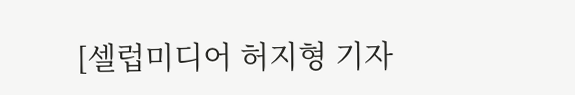[셀럽미디어 허지형 기자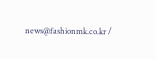news@fashionmk.co.kr /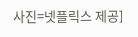사진=넷플릭스 제공]